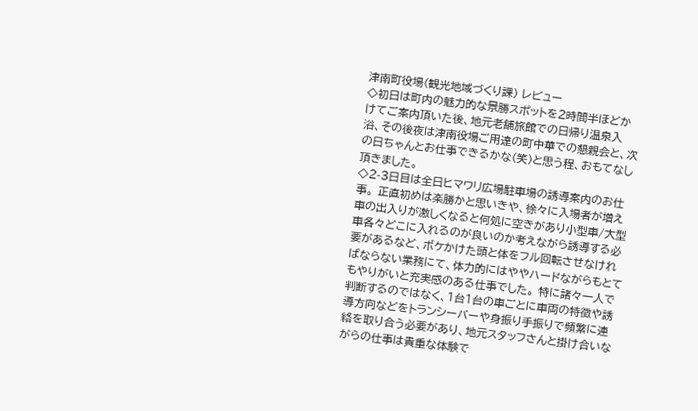津南町役場(観光地域づくり課) レビュー
◇初日は町内の魅力的な景勝スポットを2時間半ほどかけてご案内頂いた後、地元老舗旅館での日帰り温泉入浴、その後夜は津南役場ご用達の町中華での懇親会と、次の日ちゃんとお仕事できるかな(笑)と思う程、おもてなし頂きました。
◇2-3日目は全日ヒマワリ広場駐車場の誘導案内のお仕事。 正直初めは楽勝かと思いきや、徐々に入場者が増え車の出入りが激しくなると何処に空きがあり小型車/大型車各々どこに入れるのが良いのか考えながら誘導する必要があるなど、ボケかけた頭と体をフル回転させなければならない業務にて、体力的にはややハードながらもとてもやりがいと充実感のある仕事でした。 特に諸々一人で判断するのではなく、1台1台の車ごとに車両の特徴や誘導方向などをトランシーバーや身振り手振りで頻繁に連絡を取り合う必要があり、地元スタッフさんと掛け合いながらの仕事は貴重な体験で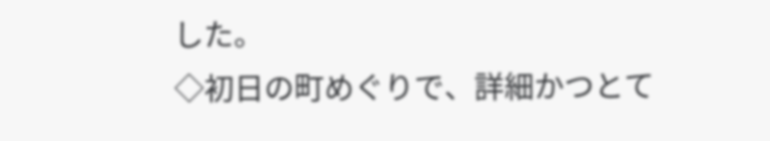した。
◇初日の町めぐりで、詳細かつとて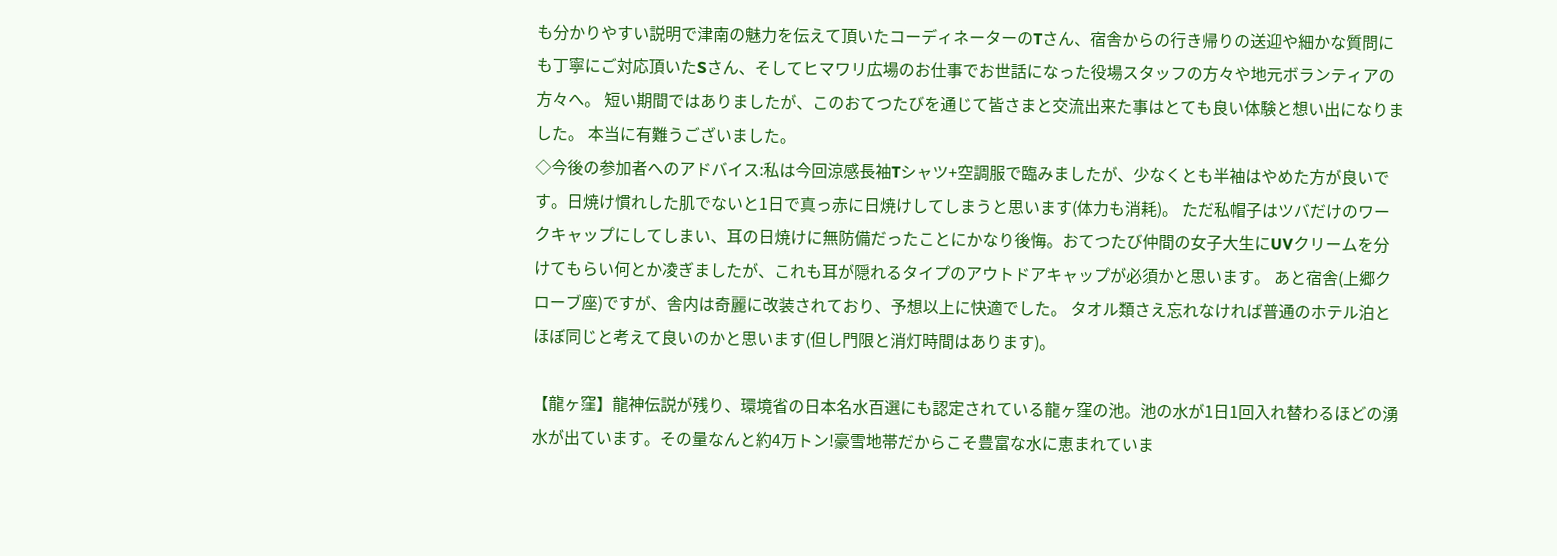も分かりやすい説明で津南の魅力を伝えて頂いたコーディネーターのTさん、宿舎からの行き帰りの送迎や細かな質問にも丁寧にご対応頂いたSさん、そしてヒマワリ広場のお仕事でお世話になった役場スタッフの方々や地元ボランティアの方々へ。 短い期間ではありましたが、このおてつたびを通じて皆さまと交流出来た事はとても良い体験と想い出になりました。 本当に有難うございました。
◇今後の参加者へのアドバイス:私は今回涼感長袖Tシャツ+空調服で臨みましたが、少なくとも半袖はやめた方が良いです。日焼け慣れした肌でないと1日で真っ赤に日焼けしてしまうと思います(体力も消耗)。 ただ私帽子はツバだけのワークキャップにしてしまい、耳の日焼けに無防備だったことにかなり後悔。おてつたび仲間の女子大生にUVクリームを分けてもらい何とか凌ぎましたが、これも耳が隠れるタイプのアウトドアキャップが必須かと思います。 あと宿舎(上郷クローブ座)ですが、舎内は奇麗に改装されており、予想以上に快適でした。 タオル類さえ忘れなければ普通のホテル泊とほぼ同じと考えて良いのかと思います(但し門限と消灯時間はあります)。

【龍ヶ窪】龍神伝説が残り、環境省の日本名水百選にも認定されている龍ヶ窪の池。池の水が1日1回入れ替わるほどの湧水が出ています。その量なんと約4万トン!豪雪地帯だからこそ豊富な水に恵まれていま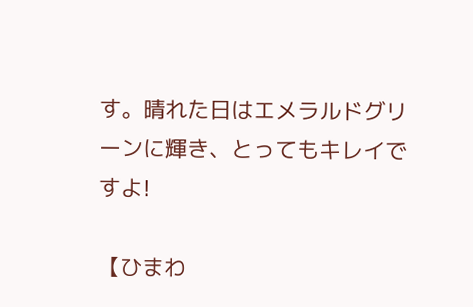す。晴れた日はエメラルドグリーンに輝き、とってもキレイですよ!

【ひまわ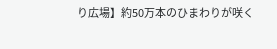り広場】約50万本のひまわりが咲く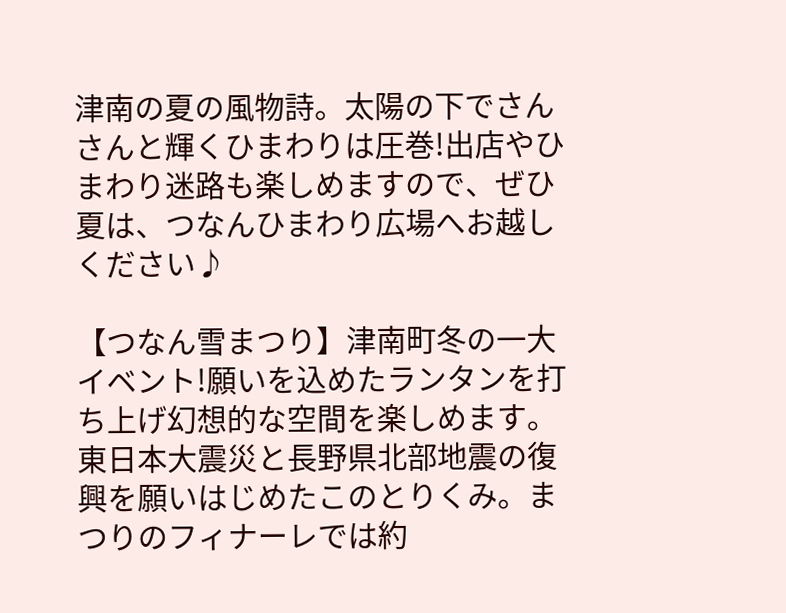津南の夏の風物詩。太陽の下でさんさんと輝くひまわりは圧巻!出店やひまわり迷路も楽しめますので、ぜひ夏は、つなんひまわり広場へお越しください♪

【つなん雪まつり】津南町冬の一大イベント!願いを込めたランタンを打ち上げ幻想的な空間を楽しめます。東日本大震災と長野県北部地震の復興を願いはじめたこのとりくみ。まつりのフィナーレでは約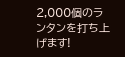2,000個のランタンを打ち上げます!